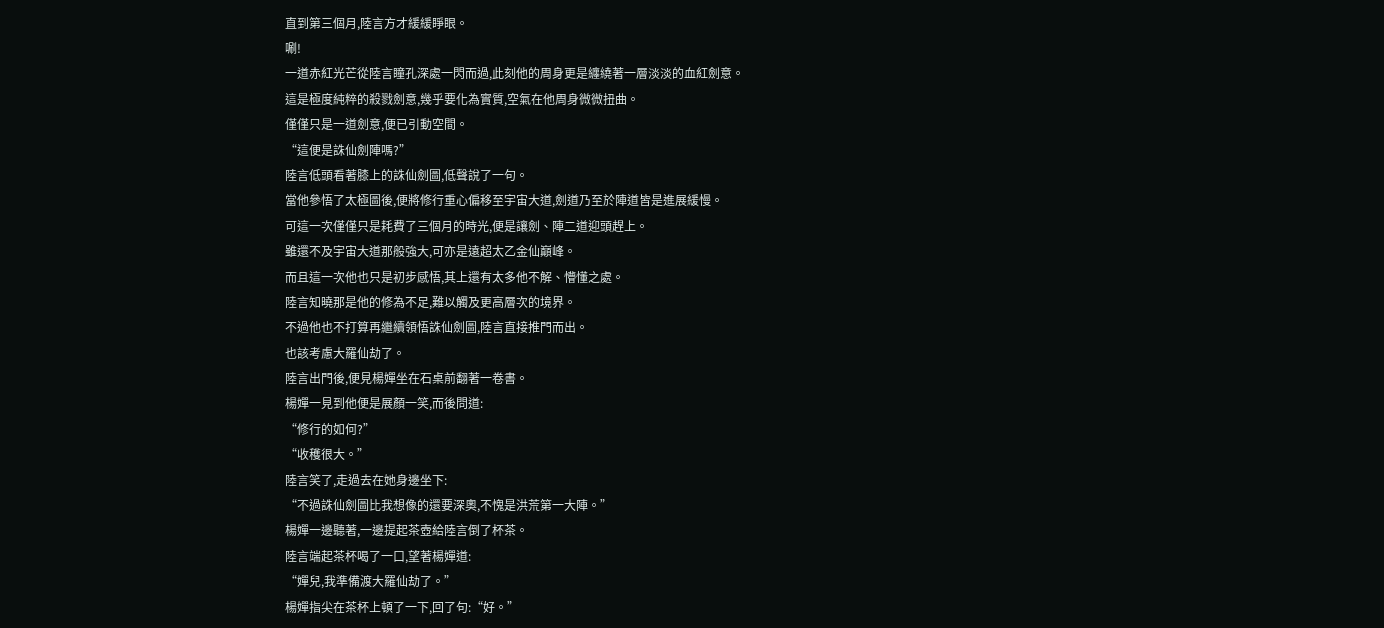直到第三個月,陸言方才緩緩睜眼。
唰!
一道赤紅光芒從陸言瞳孔深處一閃而過,此刻他的周身更是纏繞著一層淡淡的血紅劍意。
這是極度純粹的殺戮劍意,幾乎要化為實質,空氣在他周身微微扭曲。
僅僅只是一道劍意,便已引動空間。
“這便是誅仙劍陣嗎?”
陸言低頭看著膝上的誅仙劍圖,低聲說了一句。
當他參悟了太極圖後,便將修行重心偏移至宇宙大道,劍道乃至於陣道皆是進展緩慢。
可這一次僅僅只是耗費了三個月的時光,便是讓劍、陣二道迎頭趕上。
雖還不及宇宙大道那般強大,可亦是遠超太乙金仙巔峰。
而且這一次他也只是初步感悟,其上還有太多他不解、懵懂之處。
陸言知曉那是他的修為不足,難以觸及更高層次的境界。
不過他也不打算再繼續領悟誅仙劍圖,陸言直接推門而出。
也該考慮大羅仙劫了。
陸言出門後,便見楊嬋坐在石桌前翻著一卷書。
楊嬋一見到他便是展顏一笑,而後問道:
“修行的如何?”
“收穫很大。”
陸言笑了,走過去在她身邊坐下:
“不過誅仙劍圖比我想像的還要深奧,不愧是洪荒第一大陣。”
楊嬋一邊聽著,一邊提起茶壺給陸言倒了杯茶。
陸言端起茶杯喝了一口,望著楊嬋道:
“嬋兒,我準備渡大羅仙劫了。”
楊嬋指尖在茶杯上頓了一下,回了句:“好。”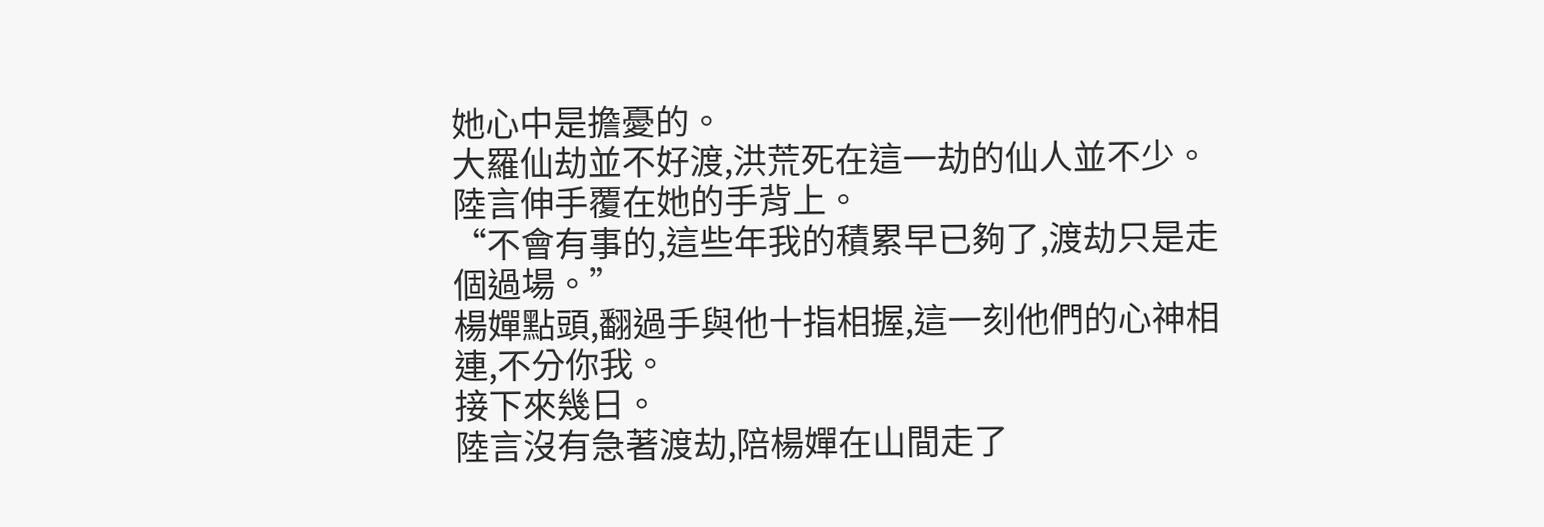她心中是擔憂的。
大羅仙劫並不好渡,洪荒死在這一劫的仙人並不少。
陸言伸手覆在她的手背上。
“不會有事的,這些年我的積累早已夠了,渡劫只是走個過場。”
楊嬋點頭,翻過手與他十指相握,這一刻他們的心神相連,不分你我。
接下來幾日。
陸言沒有急著渡劫,陪楊嬋在山間走了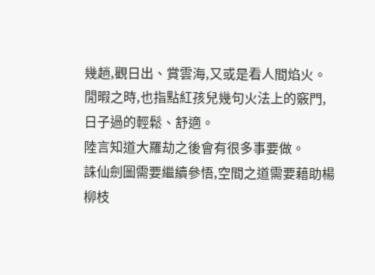幾趟,觀日出、賞雲海,又或是看人間焰火。
閒暇之時,也指點紅孩兒幾句火法上的竅門,日子過的輕鬆、舒適。
陸言知道大羅劫之後會有很多事要做。
誅仙劍圖需要繼續參悟,空間之道需要藉助楊柳枝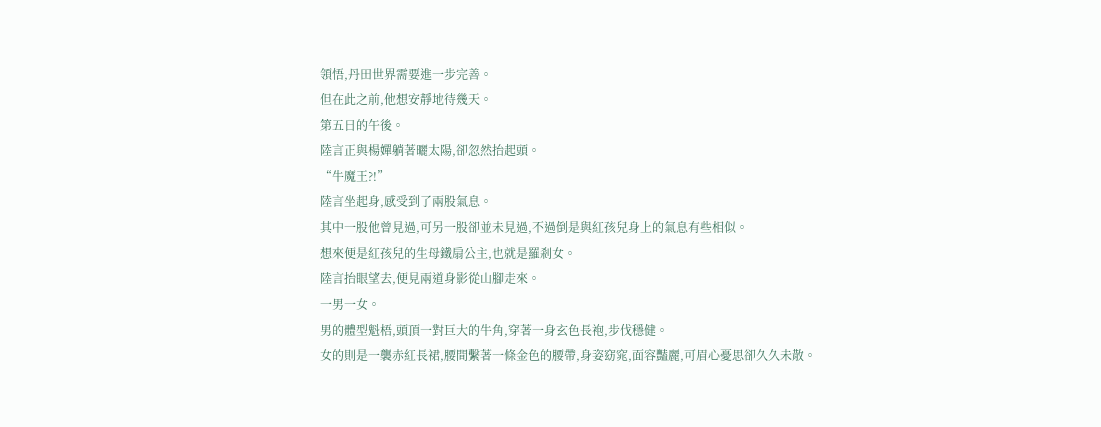領悟,丹田世界需要進一步完善。
但在此之前,他想安靜地待幾天。
第五日的午後。
陸言正與楊嬋躺著曬太陽,卻忽然抬起頭。
“牛魔王?!”
陸言坐起身,感受到了兩股氣息。
其中一股他曾見過,可另一股卻並未見過,不過倒是與紅孩兒身上的氣息有些相似。
想來便是紅孩兒的生母鐵扇公主,也就是羅剎女。
陸言抬眼望去,便見兩道身影從山腳走來。
一男一女。
男的體型魁梧,頭頂一對巨大的牛角,穿著一身玄色長袍,步伐穩健。
女的則是一襲赤紅長裙,腰間繫著一條金色的腰帶,身姿窈窕,面容豔麗,可眉心憂思卻久久未散。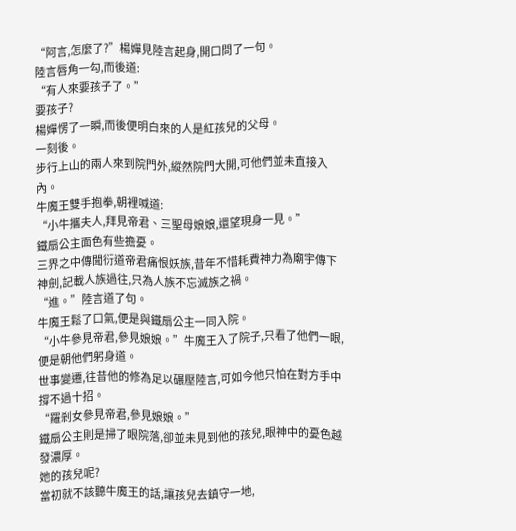“阿言,怎麼了?”楊嬋見陸言起身,開口問了一句。
陸言唇角一勾,而後道:
“有人來要孩子了。”
要孩子?
楊嬋愣了一瞬,而後便明白來的人是紅孩兒的父母。
一刻後。
步行上山的兩人來到院門外,縱然院門大開,可他們並未直接入內。
牛魔王雙手抱拳,朝裡喊道:
“小牛攜夫人,拜見帝君、三聖母娘娘,還望現身一見。”
鐵扇公主面色有些擔憂。
三界之中傳聞衍道帝君痛恨妖族,昔年不惜耗費神力為廟宇傳下神劍,記載人族過往,只為人族不忘滅族之禍。
“進。”陸言道了句。
牛魔王鬆了口氣,便是與鐵扇公主一同入院。
“小牛參見帝君,參見娘娘。”牛魔王入了院子,只看了他們一眼,便是朝他們躬身道。
世事變遷,往昔他的修為足以碾壓陸言,可如今他只怕在對方手中撐不過十招。
“羅剎女參見帝君,參見娘娘。”
鐵扇公主則是掃了眼院落,卻並未見到他的孩兒,眼神中的憂色越發濃厚。
她的孩兒呢?
當初就不該聽牛魔王的話,讓孩兒去鎮守一地,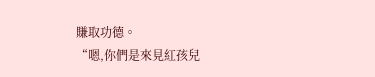賺取功德。
“嗯,你們是來見紅孩兒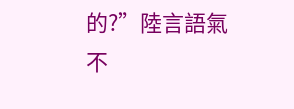的?”陸言語氣不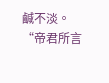鹹不淡。
“帝君所言